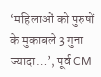‘महिलाओं को पुरुषों के मुकाबले 3 गुना ज्यादा…’, पूर्व CM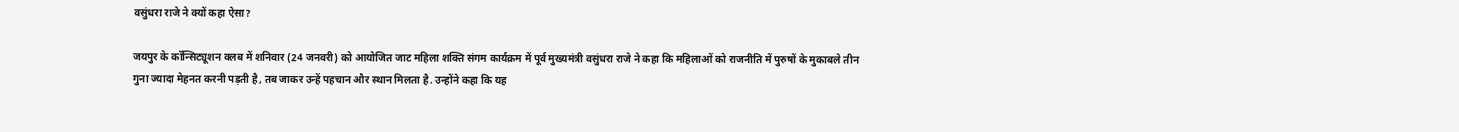वसुंधरा राजे ने क्यों कहा ऐसा?

जयपुर के कॉन्सिट्यूशन क्लब में शनिवार (24 जनवरी) को आयोजित जाट महिला शक्ति संगम कार्यक्रम में पूर्व मुख्यमंत्री वसुंधरा राजे ने कहा कि महिलाओं को राजनीति में पुरुषों के मुकाबले तीन गुना ज्यादा मेहनत करनी पड़ती है, तब जाकर उन्हें पहचान और स्थान मिलता है. उन्होंने कहा कि यह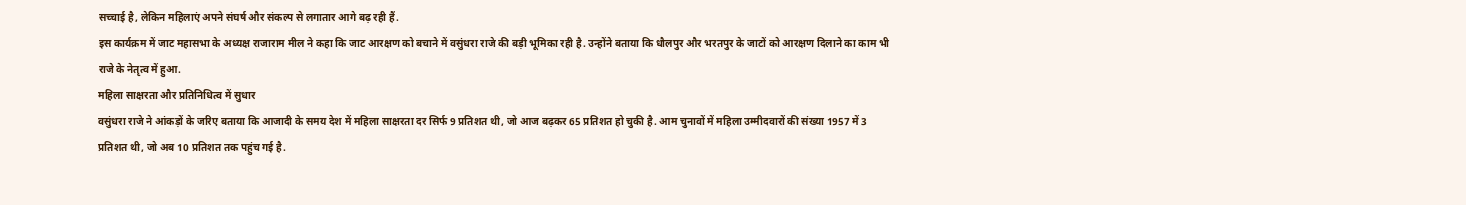सच्चाई है, लेकिन महिलाएं अपने संघर्ष और संकल्प से लगातार आगे बढ़ रही हैं.
इस कार्यक्रम में जाट महासभा के अध्यक्ष राजाराम मील ने कहा कि जाट आरक्षण को बचाने में वसुंधरा राजे की बड़ी भूमिका रही है. उन्होंने बताया कि धौलपुर और भरतपुर के जाटों को आरक्षण दिलाने का काम भी राजे के नेतृत्व में हुआ.
महिला साक्षरता और प्रतिनिधित्व में सुधार
वसुंधरा राजे ने आंकड़ों के जरिए बताया कि आजादी के समय देश में महिला साक्षरता दर सिर्फ 9 प्रतिशत थी, जो आज बढ़कर 65 प्रतिशत हो चुकी है. आम चुनावों में महिला उम्मीदवारों की संख्या 1957 में 3 प्रतिशत थी, जो अब 10 प्रतिशत तक पहुंच गई है.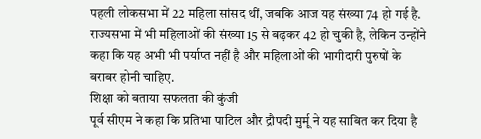पहली लोकसभा में 22 महिला सांसद थीं, जबकि आज यह संख्या 74 हो गई है. राज्यसभा में भी महिलाओं की संख्या 15 से बढ़कर 42 हो चुकी है, लेकिन उन्होंने कहा कि यह अभी भी पर्याप्त नहीं है और महिलाओं की भागीदारी पुरुषों के बराबर होनी चाहिए.
शिक्षा को बताया सफलता की कुंजी
पूर्व सीएम ने कहा कि प्रतिभा पाटिल और द्रौपदी मुर्मू ने यह साबित कर दिया है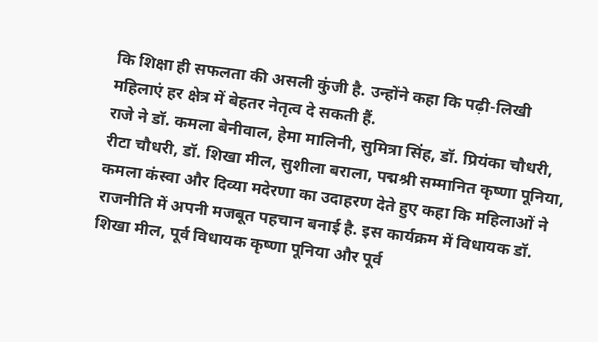कि शिक्षा ही सफलता की असली कुंजी है. उन्होंने कहा कि पढ़ी-लिखी महिलाएं हर क्षेत्र में बेहतर नेतृत्व दे सकती हैं.
राजे ने डॉ. कमला बेनीवाल, हेमा मालिनी, सुमित्रा सिंह, डॉ. प्रियंका चौधरी, रीटा चौधरी, डॉ. शिखा मील, सुशीला बराला, पद्मश्री सम्मानित कृष्णा पूनिया, कमला कंस्वा और दिव्या मदेरणा का उदाहरण देते हुए कहा कि महिलाओं ने राजनीति में अपनी मजबूत पहचान बनाई है. इस कार्यक्रम में विधायक डॉ. शिखा मील, पूर्व विधायक कृष्णा पूनिया और पूर्व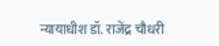न्यायाधीश डॉ. राजेंद्र चौधरी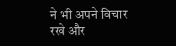ने भी अपने विचार रखे और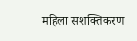महिला सशक्तिकरण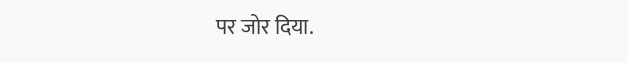पर जोर दिया.